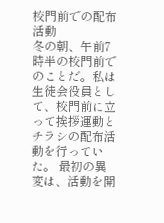校門前での配布活動
冬の朝、午前7時半の校門前でのことだ。私は生徒会役員として、校門前に立って挨拶運動とチラシの配布活動を行っていた。 最初の異変は、活動を開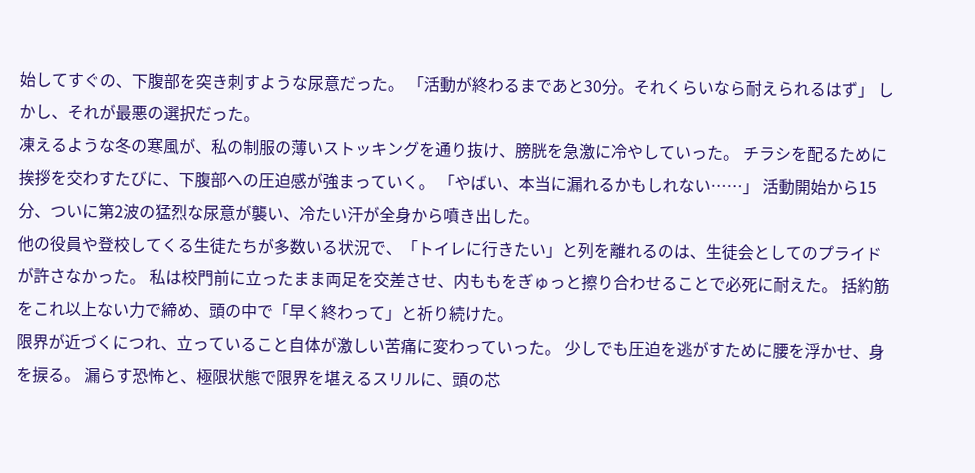始してすぐの、下腹部を突き刺すような尿意だった。 「活動が終わるまであと30分。それくらいなら耐えられるはず」 しかし、それが最悪の選択だった。
凍えるような冬の寒風が、私の制服の薄いストッキングを通り抜け、膀胱を急激に冷やしていった。 チラシを配るために挨拶を交わすたびに、下腹部への圧迫感が強まっていく。 「やばい、本当に漏れるかもしれない……」 活動開始から15分、ついに第2波の猛烈な尿意が襲い、冷たい汗が全身から噴き出した。
他の役員や登校してくる生徒たちが多数いる状況で、「トイレに行きたい」と列を離れるのは、生徒会としてのプライドが許さなかった。 私は校門前に立ったまま両足を交差させ、内ももをぎゅっと擦り合わせることで必死に耐えた。 括約筋をこれ以上ない力で締め、頭の中で「早く終わって」と祈り続けた。
限界が近づくにつれ、立っていること自体が激しい苦痛に変わっていった。 少しでも圧迫を逃がすために腰を浮かせ、身を捩る。 漏らす恐怖と、極限状態で限界を堪えるスリルに、頭の芯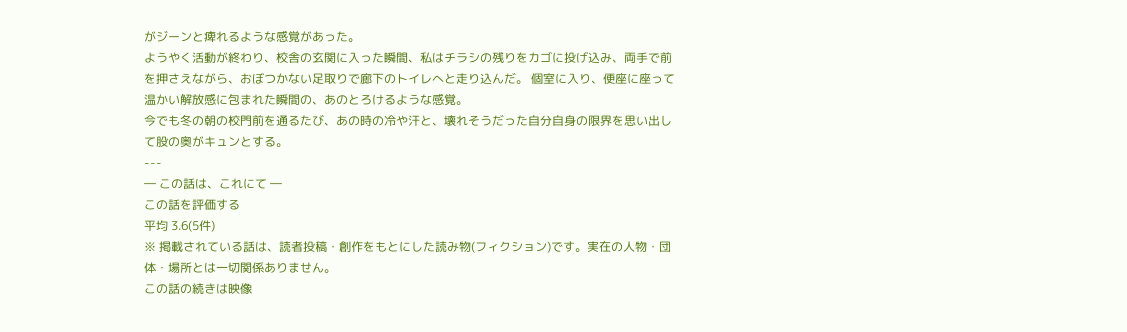がジーンと痺れるような感覚があった。
ようやく活動が終わり、校舎の玄関に入った瞬間、私はチラシの残りをカゴに投げ込み、両手で前を押さえながら、おぼつかない足取りで廊下のトイレへと走り込んだ。 個室に入り、便座に座って温かい解放感に包まれた瞬間の、あのとろけるような感覚。
今でも冬の朝の校門前を通るたび、あの時の冷や汗と、壊れそうだった自分自身の限界を思い出して股の奥がキュンとする。
---
― この話は、これにて ―
この話を評価する
平均 3.6(5件)
※ 掲載されている話は、読者投稿・創作をもとにした読み物(フィクション)です。実在の人物・団体・場所とは一切関係ありません。
この話の続きは映像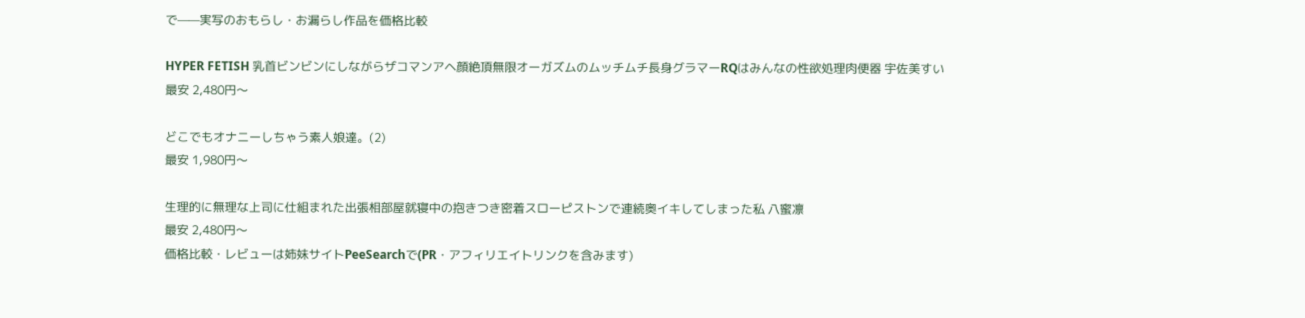で——実写のおもらし・お漏らし作品を価格比較

HYPER FETISH 乳首ビンビンにしながらザコマンアヘ顔絶頂無限オーガズムのムッチムチ長身グラマーRQはみんなの性欲処理肉便器 宇佐美すい
最安 2,480円〜

どこでもオナニーしちゃう素人娘達。(2)
最安 1,980円〜

生理的に無理な上司に仕組まれた出張相部屋就寝中の抱きつき密着スローピストンで連続奥イキしてしまった私 八蜜凛
最安 2,480円〜
価格比較・レビューは姉妹サイトPeeSearchで(PR・アフィリエイトリンクを含みます)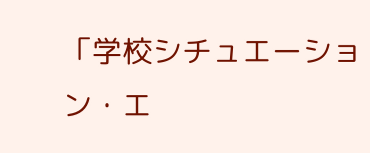「学校シチュエーション・エ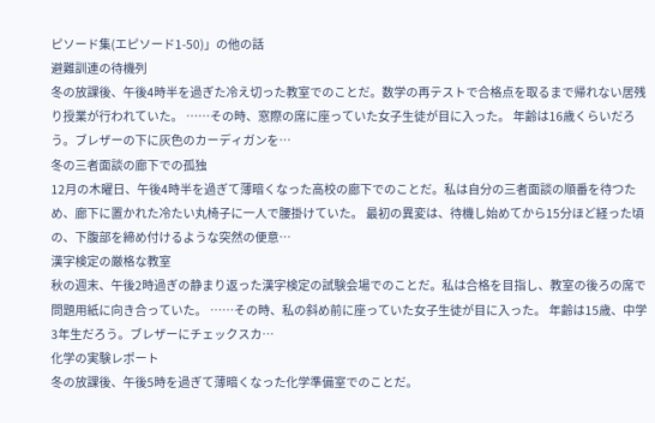ピソード集(エピソード1-50)」の他の話
避難訓連の待機列
冬の放課後、午後4時半を過ぎた冷え切った教室でのことだ。数学の再テストで合格点を取るまで帰れない居残り授業が行われていた。 ……その時、窓際の席に座っていた女子生徒が目に入った。 年齢は16歳くらいだろう。ブレザーの下に灰色のカーディガンを…
冬の三者面談の廊下での孤独
12月の木曜日、午後4時半を過ぎて薄暗くなった高校の廊下でのことだ。私は自分の三者面談の順番を待つため、廊下に置かれた冷たい丸椅子に一人で腰掛けていた。 最初の異変は、待機し始めてから15分ほど経った頃の、下腹部を締め付けるような突然の便意…
漢字検定の厳格な教室
秋の週末、午後2時過ぎの静まり返った漢字検定の試験会場でのことだ。私は合格を目指し、教室の後ろの席で問題用紙に向き合っていた。 ……その時、私の斜め前に座っていた女子生徒が目に入った。 年齢は15歳、中学3年生だろう。ブレザーにチェックスカ…
化学の実験レポート
冬の放課後、午後5時を過ぎて薄暗くなった化学準備室でのことだ。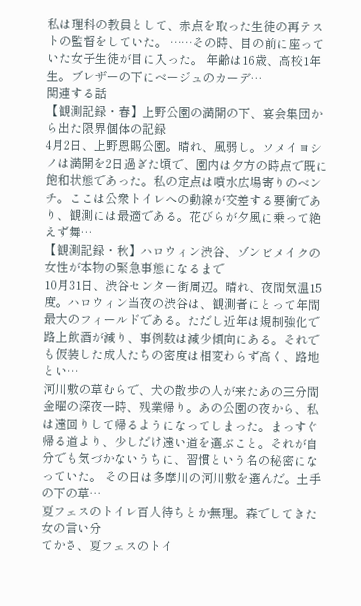私は理科の教員として、赤点を取った生徒の再テストの監督をしていた。 ……その時、目の前に座っていた女子生徒が目に入った。 年齢は16歳、高校1年生。ブレザーの下にベージュのカーデ…
関連する話
【観測記録・春】上野公園の満開の下、宴会集団から出た限界個体の記録
4月2日、上野恩賜公園。晴れ、風弱し。ソメイヨシノは満開を2日過ぎた頃で、園内は夕方の時点で既に飽和状態であった。私の定点は噴水広場寄りのベンチ。ここは公衆トイレへの動線が交差する要衝であり、観測には最適である。花びらが夕風に乗って絶えず舞…
【観測記録・秋】ハロウィン渋谷、ゾンビメイクの女性が本物の緊急事態になるまで
10月31日、渋谷センター街周辺。晴れ、夜間気温15度。ハロウィン当夜の渋谷は、観測者にとって年間最大のフィールドである。ただし近年は規制強化で路上飲酒が減り、事例数は減少傾向にある。それでも仮装した成人たちの密度は相変わらず高く、路地とい…
河川敷の草むらで、犬の散歩の人が来たあの三分間
金曜の深夜一時、残業帰り。あの公園の夜から、私は遠回りして帰るようになってしまった。まっすぐ帰る道より、少しだけ遠い道を選ぶこと。それが自分でも気づかないうちに、習慣という名の秘密になっていた。 その日は多摩川の河川敷を選んだ。土手の下の草…
夏フェスのトイレ百人待ちとか無理。森でしてきた女の言い分
てかさ、夏フェスのトイ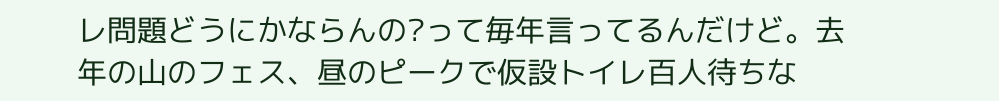レ問題どうにかならんの?って毎年言ってるんだけど。去年の山のフェス、昼のピークで仮設トイレ百人待ちな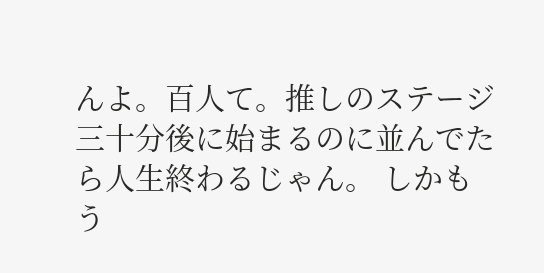んよ。百人て。推しのステージ三十分後に始まるのに並んでたら人生終わるじゃん。 しかもう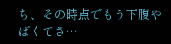ち、その時点でもう下腹やばくてさ…